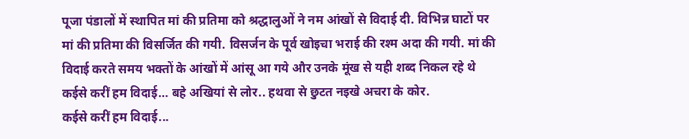पूजा पंडालों में स्थापित मां की प्रतिमा को श्रद्धालुओं ने नम आंखों से विदाई दी. विभिन्न घाटों पर मां की प्रतिमा की विसर्जित की गयी. विसर्जन के पूर्व खोइचा भराई की रश्म अदा की गयी. मां की विदाई करते समय भक्तों के आंखों में आंसू आ गये और उनके मूंख से यही शब्द निकल रहे थे कईसे करीं हम विदाई… बहे अखियां से लोर.. हथवा से छुटत नइखे अचरा के कोर.
कईसे करीं हम विदाई...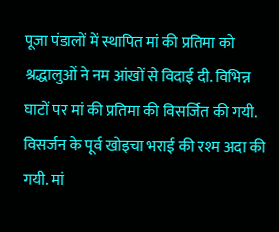पूजा पंडालों में स्थापित मां की प्रतिमा को श्रद्धालुओं ने नम आंखों से विदाई दी. विभिन्न घाटों पर मां की प्रतिमा की विसर्जित की गयी. विसर्जन के पूर्व खोइचा भराई की रश्म अदा की गयी. मां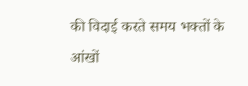की विदाई करते समय भक्तों के आंखों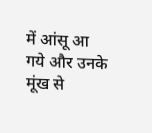में आंसू आ गये और उनके मूंख से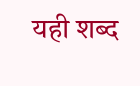यही शब्द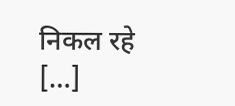निकल रहे […]